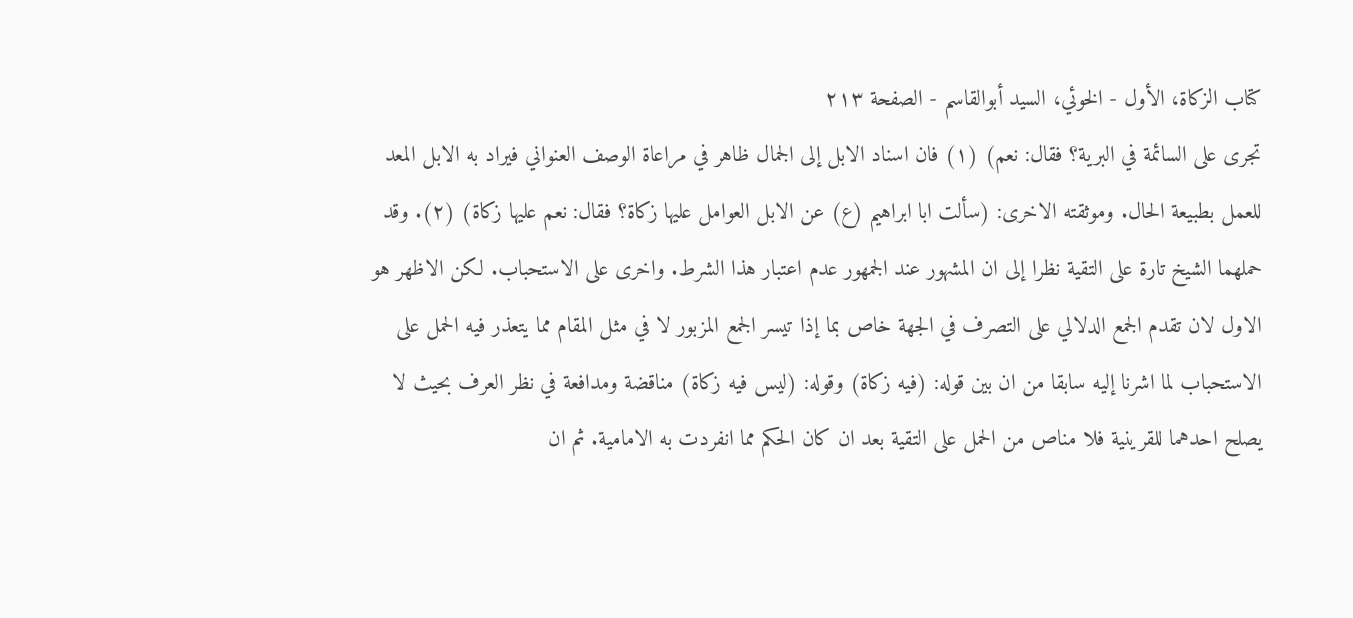كتاب الزكاة، الأول - الخوئي، السيد أبوالقاسم - الصفحة ٢١٣
تجرى على السائمة في البرية؟ فقال: نعم) (١) فان اسناد الابل إلى الجمال ظاهر في مراعاة الوصف العنواني فيراد به الابل المعد للعمل بطبيعة الحال. وموثقته الاخرى: (سألت ابا ابراهيم (ع) عن الابل العوامل عليها زكاة؟ فقال: نعم عليها زكاة) (٢). وقد حملهما الشيخ تارة على التقية نظرا إلى ان المشهور عند الجمهور عدم اعتبار هذا الشرط. واخرى على الاستحباب. لكن الاظهر هو الاول لان تقدم الجمع الدلالي على التصرف في الجهة خاص بما إذا تيسر الجمع المزبور لا في مثل المقام مما يتعذر فيه الحمل على الاستحباب لما اشرنا إليه سابقا من ان بين قوله: (فيه زكاة) وقوله: (ليس فيه زكاة) مناقضة ومدافعة في نظر العرف بحيث لا يصلح احدهما للقرينية فلا مناص من الحمل على التقية بعد ان كان الحكم مما انفردت به الامامية. ثم ان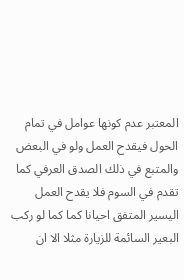المعتبر عدم كونها عوامل في تمام الحول فيقدح العمل ولو في البعض والمتبع في ذلك الصدق العرفي كما تقدم في السوم فلا يقدح العمل اليسير المتفق احيانا كما كما لو ركب البعير السائمة للزيارة مثلا الا ان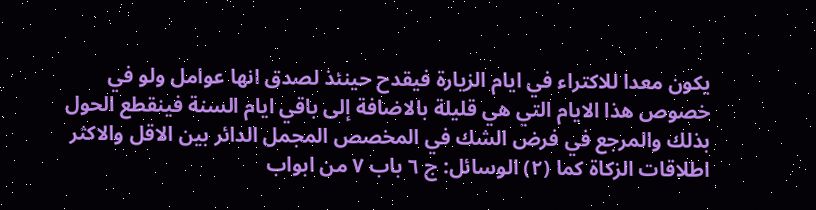يكون معدا للاكتراء في ايام الزيارة فيقدح حينئذ لصدق انها عوامل ولو في خصوص هذا الايام التي هي قليلة بالاضافة إلى باقي ايام السنة فينقطع الحول بذلك والمرجع في فرض الشك في المخصص المجمل الدائر بين الاقل والاكثر اطلاقات الزكاة كما (٢) الوسائل: ج ٦ باب ٧ من ابواب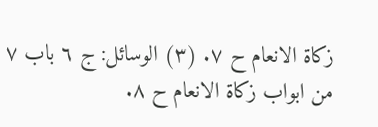زكاة الانعام ح ٧. (٣) الوسائل: ج ٦ باب ٧ من ابواب زكاة الانعام ح ٨.